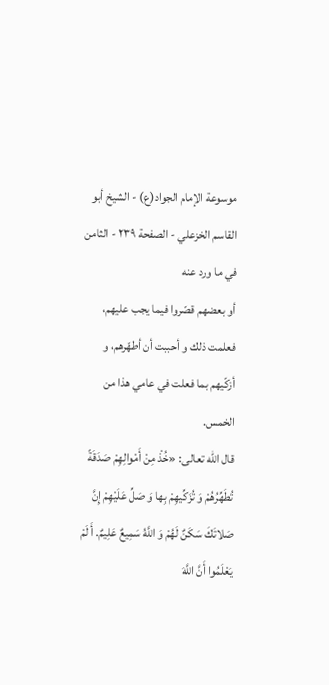موسوعة الإمام الجواد(ع) - الشيخ أبو القاسم الخزعلي - الصفحة ٢٣٩ - الثامن في ما ورد عنه
أو بعضهم قصّروا فيما يجب عليهم، فعلمت ذلك و أحببت أن أطهّرهم، و أزكّيهم بما فعلت في عامي هذا من الخمس.
قال اللّه تعالى: «خُذْ مِنْ أَمْوالِهِمْ صَدَقَةً تُطَهِّرُهُمْ وَ تُزَكِّيهِمْ بِها وَ صَلِّ عَلَيْهِمْ إِنَّ صَلاتَكَ سَكَنٌ لَهُمْ وَ اللَّهُ سَمِيعٌ عَلِيمٌ. أَ لَمْ يَعْلَمُوا أَنَّ اللَّهَ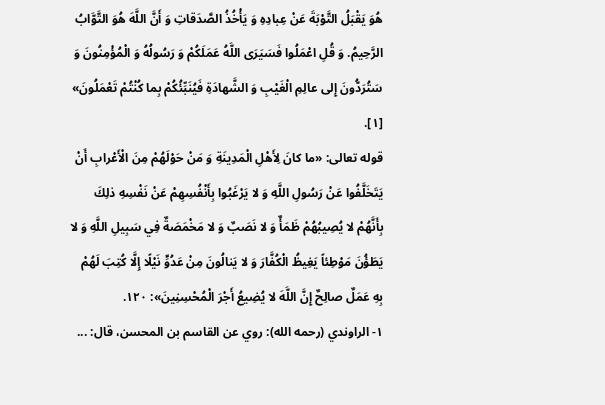هُوَ يَقْبَلُ التَّوْبَةَ عَنْ عِبادِهِ وَ يَأْخُذُ الصَّدَقاتِ وَ أَنَّ اللَّهَ هُوَ التَّوَّابُ الرَّحِيمُ. وَ قُلِ اعْمَلُوا فَسَيَرَى اللَّهُ عَمَلَكُمْ وَ رَسُولُهُ وَ الْمُؤْمِنُونَ وَ سَتُرَدُّونَ إِلى عالِمِ الْغَيْبِ وَ الشَّهادَةِ فَيُنَبِّئُكُمْ بِما كُنْتُمْ تَعْمَلُونَ» [١].
قوله تعالى: «ما كانَ لِأَهْلِ الْمَدِينَةِ وَ مَنْ حَوْلَهُمْ مِنَ الْأَعْرابِ أَنْ يَتَخَلَّفُوا عَنْ رَسُولِ اللَّهِ وَ لا يَرْغَبُوا بِأَنْفُسِهِمْ عَنْ نَفْسِهِ ذلِكَ بِأَنَّهُمْ لا يُصِيبُهُمْ ظَمَأٌ وَ لا نَصَبٌ وَ لا مَخْمَصَةٌ فِي سَبِيلِ اللَّهِ وَ لا يَطَؤُنَ مَوْطِئاً يَغِيظُ الْكُفَّارَ وَ لا يَنالُونَ مِنْ عَدُوٍّ نَيْلًا إِلَّا كُتِبَ لَهُمْ بِهِ عَمَلٌ صالِحٌ إِنَّ اللَّهَ لا يُضِيعُ أَجْرَ الْمُحْسِنِينَ»: ١٢٠.
١- الراوندي (رحمه الله): روي عن القاسم بن المحسن، قال: ...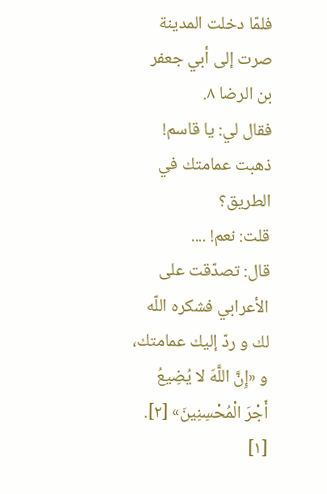فلمّا دخلت المدينة صرت إلى أبي جعفر بن الرضا ٨.
فقال لي: يا قاسم! ذهبت عمامتك في الطريق؟
قلت: نعم! ....
قال: تصدّقت على الأعرابي فشكره اللّه لك و ردّ إليك عمامتك، و «إِنَّ اللَّهَ لا يُضِيعُ أَجْرَ الْمُحْسِنِينَ» [٢].
[١]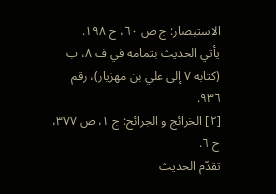الاستبصار: ج ص ٦٠، ح ١٩٨.
يأتي الحديث بتمامه في ف ٨، ب (كتابه ٧ إلى علي بن مهزيار)، رقم ٩٣٦.
[٢] الخرائج و الجرائح: ج ١، ص ٣٧٧، ح ٦.
تقدّم الحديث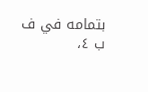بتمامه في ف ب ٤،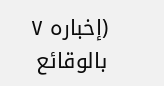(إخباره ٧ بالوقائع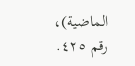الماضية)، رقم ٤٢٥.